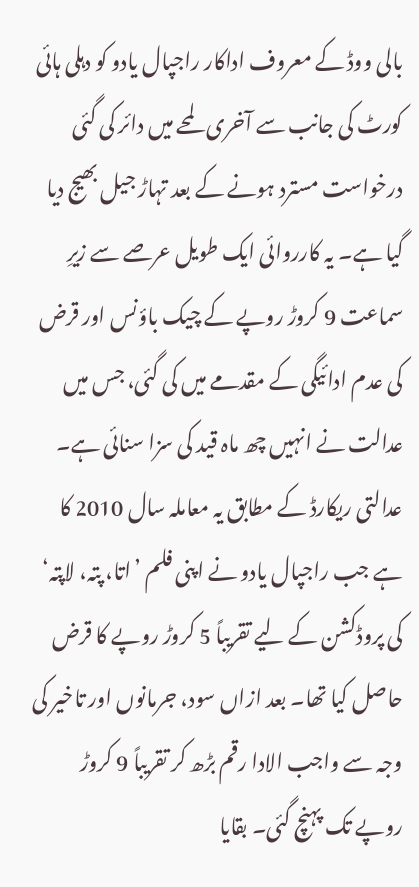بالی ووڈ کے معروف اداکار راجپال یادو کو دہلی ہائی کورٹ کی جانب سے آخری لمحے میں دائر کی گئی درخواست مسترد ہونے کے بعد تہاڑ جیل بھیج دیا گیا ہے۔ یہ کارروائی ایک طویل عرصے سے زیرِ سماعت 9 کروڑ روپے کے چیک باؤنس اور قرض کی عدم ادائیگی کے مقدمے میں کی گئی، جس میں عدالت نے انہیں چھ ماہ قید کی سزا سنائی ہے۔
عدالتی ریکارڈ کے مطابق یہ معاملہ سال 2010 کا ہے جب راجپال یادو نے اپنی فلم ’اتا، پتہ، لاپتہ‘ کی پروڈکشن کے لیے تقریباً 5 کروڑ روپے کا قرض حاصل کیا تھا۔ بعد ازاں سود، جرمانوں اور تاخیر کی وجہ سے واجب الادا رقم بڑھ کر تقریباً 9 کروڑ روپے تک پہنچ گئی۔ بقایا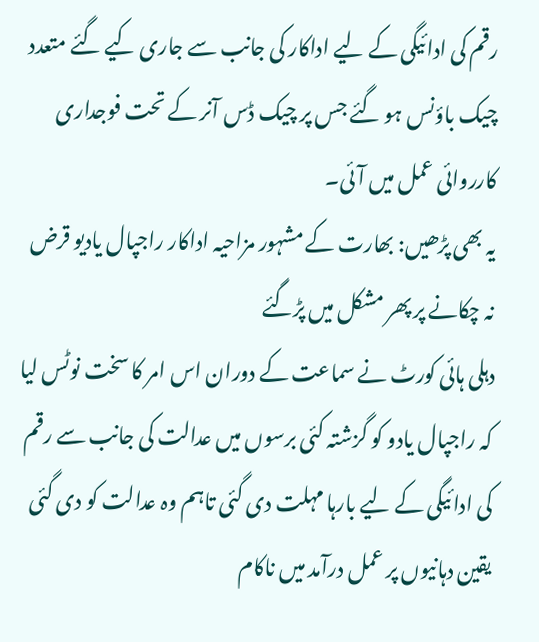رقم کی ادائیگی کے لیے اداکار کی جانب سے جاری کیے گئے متعدد چیک باؤنس ہو گئے جس پر چیک ڈس آنر کے تحت فوجداری کارروائی عمل میں آئی۔
یہ بھی پڑھیں: بھارت کے مشہور مزاحیہ اداکار راجپال یادیو قرض نہ چکانے پر پھر مشکل میں پڑگئے
دہلی ہائی کورٹ نے سماعت کے دوران اس امر کا سخت نوٹس لیا کہ راجپال یادو کو گزشتہ کئی برسوں میں عدالت کی جانب سے رقم کی ادائیگی کے لیے بارہا مہلت دی گئی تاہم وہ عدالت کو دی گئی یقین دہانیوں پر عمل درآمد میں ناکام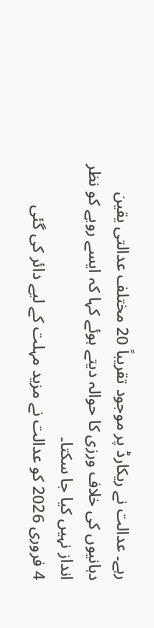رہے۔ عدالت نے ریکارڈ پر موجود تقریباً 20 مختلف عدالتی یقین دہانیوں کی خلاف ورزی کا حوالہ دیتے ہوئے کہا کہ ایسے رویے کو نظر انداز نہیں کیا جا سکتا۔
4 فروری 2026 کو عدالت نے مزید مہلت کے لیے دائر کی گئی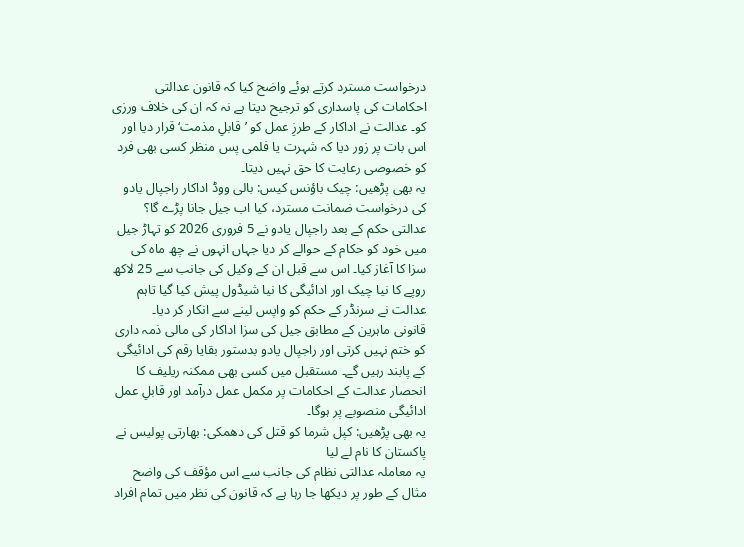درخواست مسترد کرتے ہوئے واضح کیا کہ قانون عدالتی احکامات کی پاسداری کو ترجیح دیتا ہے نہ کہ ان کی خلاف ورزی کو۔ عدالت نے اداکار کے طرزِ عمل کو ’قابلِ مذمت‘ قرار دیا اور اس بات پر زور دیا کہ شہرت یا فلمی پس منظر کسی بھی فرد کو خصوصی رعایت کا حق نہیں دیتا۔
یہ بھی پڑھیں: چیک باؤنس کیس: بالی ووڈ اداکار راجپال یادو کی درخواست ضمانت مسترد، کیا اب جیل جانا پڑے گا؟
عدالتی حکم کے بعد راجپال یادو نے 5 فروری 2026 کو تہاڑ جیل میں خود کو حکام کے حوالے کر دیا جہاں انہوں نے چھ ماہ کی سزا کا آغاز کیا۔ اس سے قبل ان کے وکیل کی جانب سے 25 لاکھ روپے کا نیا چیک اور ادائیگی کا نیا شیڈول پیش کیا گیا تاہم عدالت نے سرنڈر کے حکم کو واپس لینے سے انکار کر دیا۔
قانونی ماہرین کے مطابق جیل کی سزا اداکار کی مالی ذمہ داری کو ختم نہیں کرتی اور راجپال یادو بدستور بقایا رقم کی ادائیگی کے پابند رہیں گے۔ مستقبل میں کسی بھی ممکنہ ریلیف کا انحصار عدالت کے احکامات پر مکمل عمل درآمد اور قابلِ عمل ادائیگی منصوبے پر ہوگا۔
یہ بھی پڑھیں: کپل شرما کو قتل کی دھمکی: بھارتی پولیس نے پاکستان کا نام لے لیا
یہ معاملہ عدالتی نظام کی جانب سے اس مؤقف کی واضح مثال کے طور پر دیکھا جا رہا ہے کہ قانون کی نظر میں تمام افراد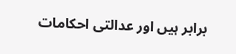برابر ہیں اور عدالتی احکامات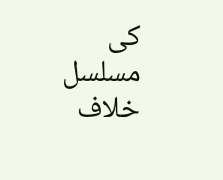کی مسلسل خلاف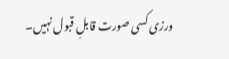ورزی کسی صورت قابلِ قبول نہیں۔